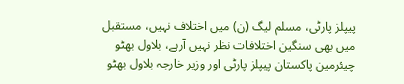پیپلز پارٹی، مسلم لیگ (ن) میں اختلاف نہیں، مستقبل میں بھی سنگین اختلافات نظر نہیں آرہے، بلاول بھٹو
چیئرمین پاکستان پیپلز پارٹی اور وزیر خارجہ بلاول بھٹو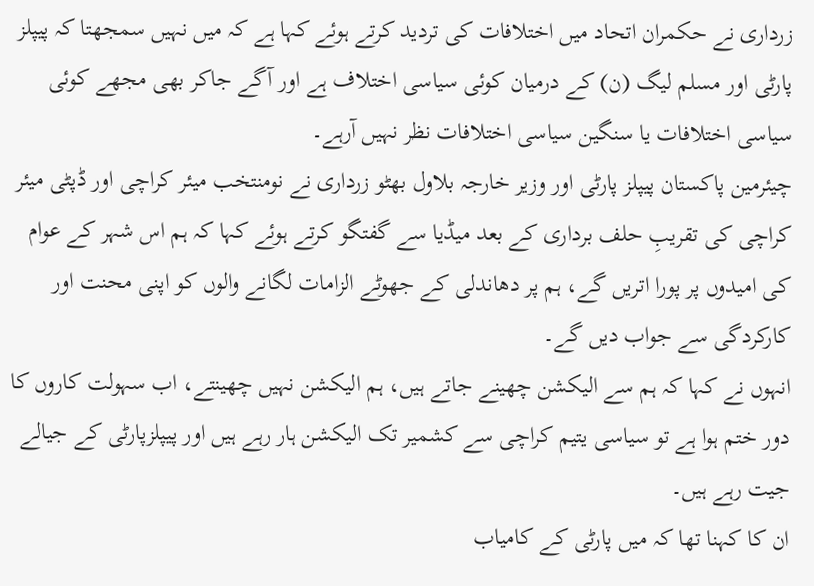زرداری نے حکمران اتحاد میں اختلافات کی تردید کرتے ہوئے کہا ہے کہ میں نہیں سمجھتا کہ پیپلز پارٹی اور مسلم لیگ (ن) کے درمیان کوئی سیاسی اختلاف ہے اور آگے جاکر بھی مجھے کوئی سیاسی اختلافات یا سنگین سیاسی اختلافات نظر نہیں آرہے۔
چیئرمین پاکستان پیپلز پارٹی اور وزیر خارجہ بلاول بھٹو زرداری نے نومنتخب میئر کراچی اور ڈپٹی میئر کراچی کی تقریبِ حلف برداری کے بعد میڈیا سے گفتگو کرتے ہوئے کہا کہ ہم اس شہر کے عوام کی امیدوں پر پورا اتریں گے، ہم پر دھاندلی کے جھوٹے الزامات لگانے والوں کو اپنی محنت اور کارکردگی سے جواب دیں گے۔
انہوں نے کہا کہ ہم سے الیکشن چھینے جاتے ہیں، ہم الیکشن نہیں چھینتے، اب سہولت کاروں کا دور ختم ہوا ہے تو سیاسی یتیم کراچی سے کشمیر تک الیکشن ہار رہے ہیں اور پیپلزپارٹی کے جیالے جیت رہے ہیں۔
ان کا کہنا تھا کہ میں پارٹی کے کامیاب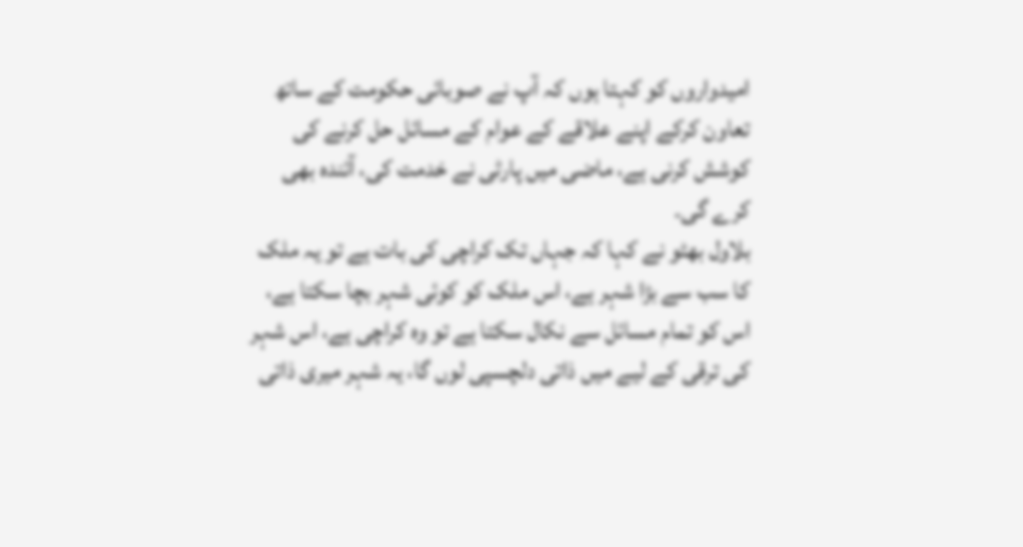امیدواروں کو کہتا ہوں کہ آپ نے صوبائی حکومت کے ساتھ تعاون کرکے اپنے علاقے کے عوام کے مسائل حل کرنے کی کوشش کرنی ہے، ماضی میں پارٹی نے خدمت کی، آئندہ بھی کرے گی۔
بلاول بھٹو نے کہا کہ جہاں تک کراچی کی بات ہے تو یہ ملک کا سب سے بڑا شہر ہے، اس ملک کو کوئی شہر بچا سکتا ہے، اس کو تمام مسائل سے نکال سکتا ہے تو وہ کراچی ہے، اس شہر کی ترقی کے لیے میں ذاتی دلچسپی لوں گا، یہ شہر میری ذاتی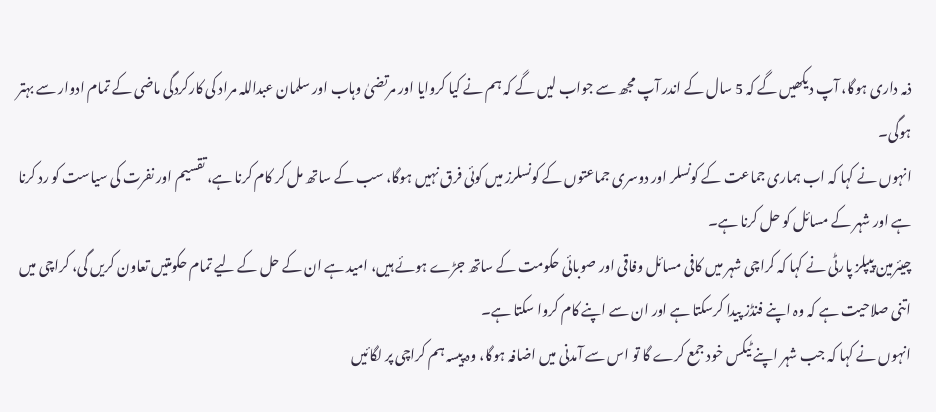ذمہ داری ہوگا، آپ دیکھیں گے کہ 5 سال کے اندر آپ مجھ سے جواب لیں گے کہ ہم نے کیا کروایا اور مرتضیٰ وہاب اور سلمان عبداللہ مراد کی کارکردگی ماضی کے تمام ادوار سے بہتر ہوگی۔
انہوں نے کہا کہ اب ہماری جماعت کے کونسلر اور دوسری جماعتوں کے کونسلرز میں کوئی فرق نہیں ہوگا، سب کے ساتھ مل کر کام کرنا ہے، تقسیم اور نفرت کی سیاست کو رد کرنا ہے اور شہر کے مسائل کو حل کرنا ہے۔
چیئرمین پیپلز پارٹی نے کہا کہ کراچی شہر میں کافی مسائل وفاقی اور صوبائی حکومت کے ساتھ جڑے ہوئے ہیں، امید ہے ان کے حل کے لیے تمام حکومتیں تعاون کریں گی، کراچی میں اتنی صلاحیت ہے کہ وہ اپنے فنڈز پیدا کرسکتا ہے اور ان سے اپنے کام کروا سکتا ہے۔
انہوں نے کہا کہ جب شہر اپنے ٹیکس خود جمع کرے گا تو اس سے آمدنی میں اضافہ ہوگا، وہ پیسہ ہم کراچی پر لگائیں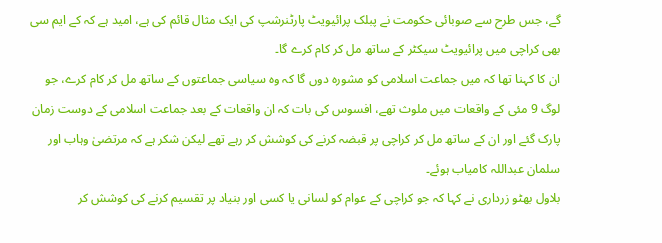گے، جس طرح سے صوبائی حکومت نے پبلک پرائیویٹ پارٹنرشپ کی ایک مثال قائم کی ہے، امید ہے کہ کے ایم سی بھی کراچی میں پرائیویٹ سیکٹر کے ساتھ مل کر کام کرے گا۔
ان کا کہنا تھا کہ میں جماعت اسلامی کو مشورہ دوں گا کہ وہ سیاسی جماعتوں کے ساتھ مل کر کام کرے، جو لوگ 9 مئی کے واقعات میں ملوث تھے، افسوس کی بات کہ ان واقعات کے بعد جماعت اسلامی کے دوست زمان پارک گئے اور ان کے ساتھ مل کر کراچی پر قبضہ کرنے کی کوشش کر رہے تھے لیکن شکر ہے کہ مرتضیٰ وہاب اور سلمان عبداللہ کامیاب ہوئے۔
بلاول بھٹو زرداری نے کہا کہ جو کراچی کے عوام کو لسانی یا کسی اور بنیاد پر تقسیم کرنے کی کوشش کر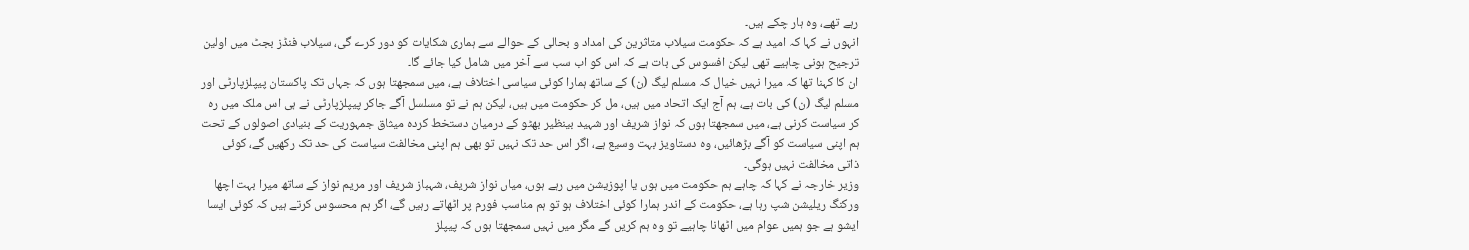رہے تھے، وہ ہار چکے ہیں۔
انہوں نے کہا کہ امید ہے کہ حکومت سیلاب متاثرین کی امداد و بحالی کے حوالے سے ہماری شکایات کو دور کرے گی، سیلاب فنڈز بجٹ میں اولین ترجیح ہونی چاہیے تھی لیکن افسوس کی بات ہے کہ اس کو اب سب سے آخر میں شامل کیا جائے گا۔
ان کا کہنا تھا کہ میرا نہیں خیال کہ مسلم لیگ (ن) کے ساتھ ہمارا کوئی سیاسی اختلاف ہے، میں سمجھتا ہوں کہ جہاں تک پاکستان پیپلزپارٹی اور مسلم لیگ (ن) کی بات ہے، ہم آج ایک اتحاد میں ہیں، مل کر حکومت میں ہیں، لیکن ہم نے تو مسلسل آگے جاکر پیپلزپارٹی نے ہی اس ملک میں رہ کر سیاست کرنی ہے، میں سمجھتا ہوں کہ نواز شریف اور شہید بینظیر بھٹو کے درمیان دستخط کردہ میثاق جمہوریت کے بنیادی اصولوں کے تحت ہم اپنی سیاست کو آگے بڑھائیں، وہ دستاویز بہت وسیع ہے، اگر اس حد تک نہیں تو بھی ہم اپنی مخالفت سیاست کی حد تک رکھیں گے، کوئی ذاتی مخالفت نہیں ہوگی۔
وزیر خارجہ نے کہا کہ چاہے ہم حکومت میں ہوں یا اپوزیشن میں رہے ہوں، میاں نواز شریف، شہباز شریف اور مریم نواز کے ساتھ میرا بہت اچھا ورکنگ ریلیشن شپ رہا ہے، حکومت کے اندر ہمارا کوئی اختلاف ہو تو ہم مناسب فورم پر اٹھاتے رہیں گے، اگر ہم محسوس کرتے ہیں کہ کوئی ایسا ایشو ہے جو ہمیں عوام میں اٹھانا چاہیے تو وہ ہم کریں گے مگر میں نہیں سمجھتا ہوں کہ پیپلز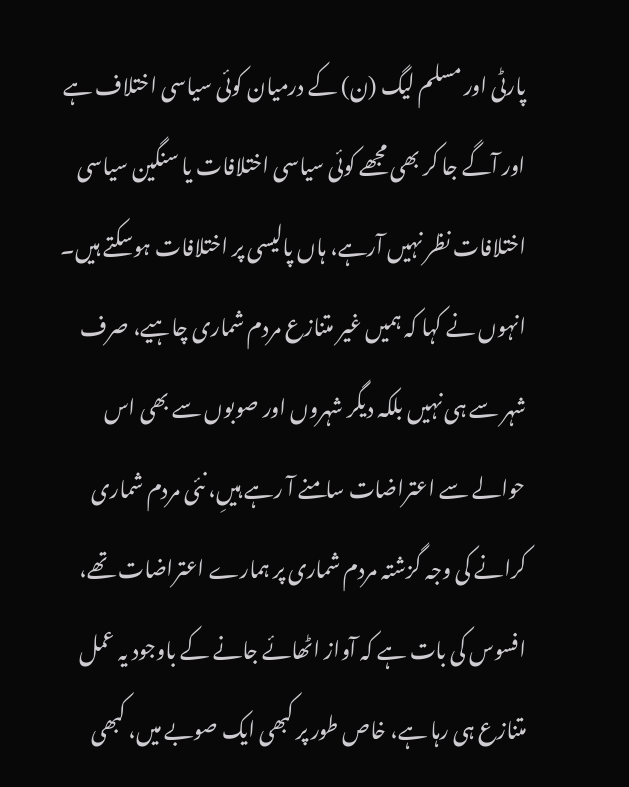پارٹی اور مسلم لیگ (ن) کے درمیان کوئی سیاسی اختلاف ہے اور آگے جا کر بھی مجھے کوئی سیاسی اختلافات یا سنگین سیاسی اختلافات نظر نہیں آرہے، ہاں پالیسی پر اختلافات ہوسکتے ہیں۔
انہوں نے کہا کہ ہمیں غیر متنازع مردم شماری چاہیے، صرف شہر سے ہی نہیں بلکہ دیگر شہروں اور صوبوں سے بھی اس حوالے سے اعتراضات سامنے آ رہے ہیںِ، نئی مردم شماری کرانے کی وجہ گزشتہ مردم شماری پر ہمارے اعتراضات تھے، افسوس کی بات ہے کہ آواز اٹھائے جانے کے باوجود یہ عمل متنازع ہی رہا ہے، خاص طور پر کبھی ایک صوبے میں، کبھی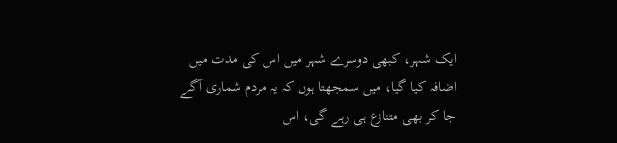ایک شہر، کبھی دوسرے شہر میں اس کی مدت میں اضافہ کیا گیا، میں سمجھتا ہوں کہ یہ مردم شماری آگے جا کر بھی متنازع ہی رہے گی، اس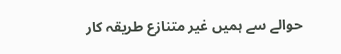حوالے سے ہمیں غیر متنازع طریقہ کار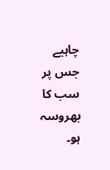چاہیے جس پر سب کا بھروسہ ہو۔